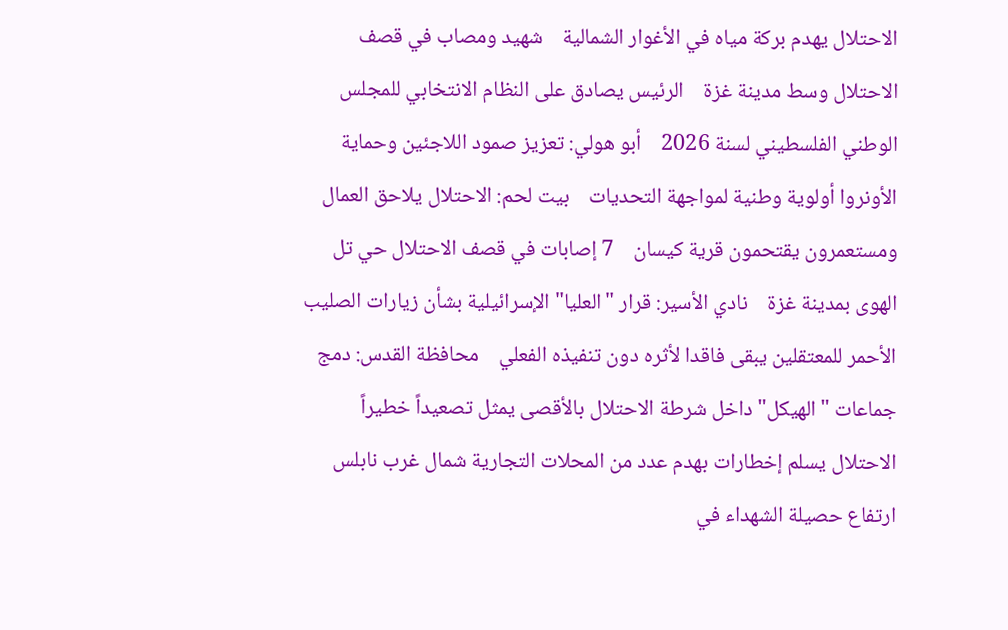الاحتلال يهدم بركة مياه في الأغوار الشمالية    شهيد ومصاب في قصف الاحتلال وسط مدينة غزة    الرئيس يصادق على النظام الانتخابي للمجلس الوطني الفلسطيني لسنة 2026    أبو هولي: تعزيز صمود اللاجئين وحماية الأونروا أولوية وطنية لمواجهة التحديات    بيت لحم: الاحتلال يلاحق العمال ومستعمرون يقتحمون قرية كيسان    7 إصابات في قصف الاحتلال حي تل الهوى بمدينة غزة    نادي الأسير: قرار "العليا" الإسرائيلية بشأن زيارات الصليب الأحمر للمعتقلين يبقى فاقدا لأثره دون تنفيذه الفعلي    محافظة القدس: دمج جماعات "الهيكل" داخل شرطة الاحتلال بالأقصى يمثل تصعيداً خطيراً    الاحتلال يسلم إخطارات بهدم عدد من المحلات التجارية شمال غرب نابلس    ارتفاع حصيلة الشهداء في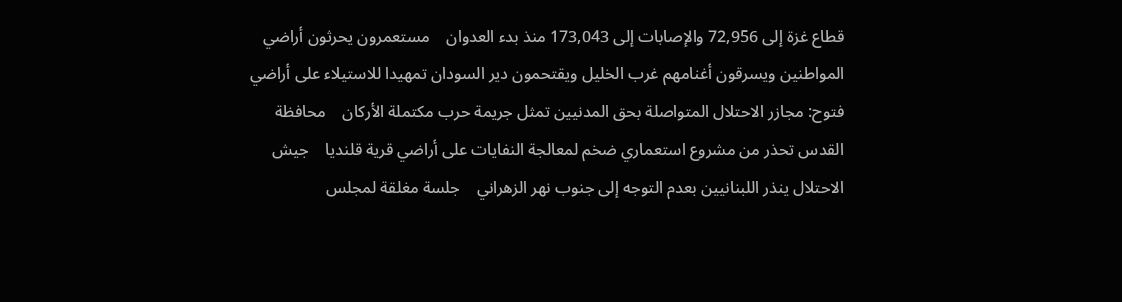قطاع غزة إلى 72,956 والإصابات إلى 173,043 منذ بدء العدوان    مستعمرون يحرثون أراضي المواطنين ويسرقون أغنامهم غرب الخليل ويقتحمون دير السودان تمهيدا للاستيلاء على أراضي    فتوح: مجازر الاحتلال المتواصلة بحق المدنيين تمثل جريمة حرب مكتملة الأركان    محافظة القدس تحذر من مشروع استعماري ضخم لمعالجة النفايات على أراضي قرية قلنديا    جيش الاحتلال ينذر اللبنانيين بعدم التوجه إلى جنوب نهر الزهراني    جلسة مغلقة لمجلس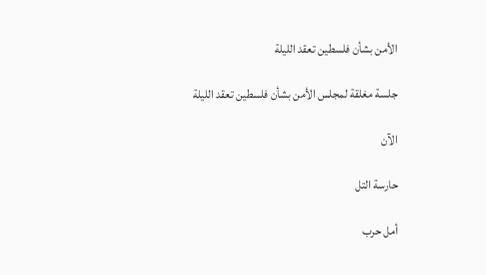الأمن بشأن فلسطين تعقد الليلة

جلسة مغلقة لمجلس الأمن بشأن فلسطين تعقد الليلة

الآن

حارسة التل

أمل حرب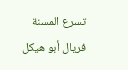تسرع المسنة فريال أبو هيكل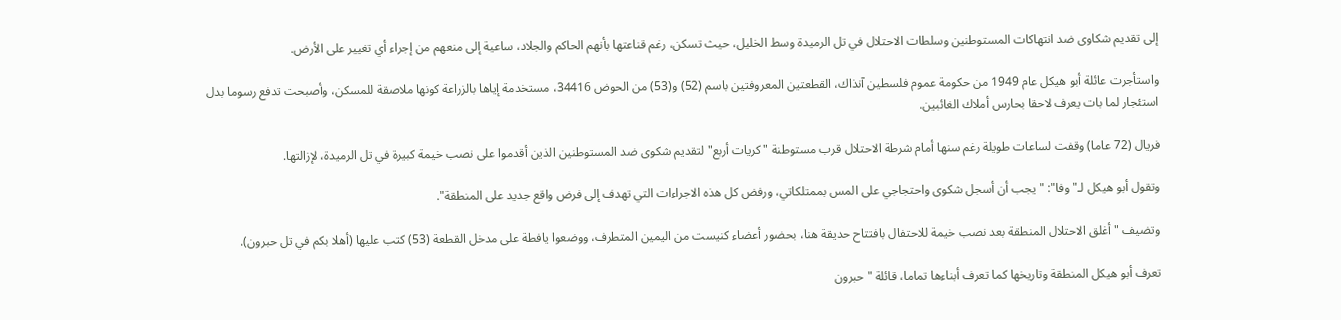إلى تقديم شكاوى ضد انتهاكات المستوطنين وسلطات الاحتلال في تل الرميدة وسط الخليل، حيث تسكن، رغم قناعتها بأنهم الحاكم والجلاد، ساعية إلى منعهم من إجراء أي تغيير على الأرض.

واستأجرت عائلة أبو هيكل عام 1949 من حكومة عموم فلسطين آنذاك، القطعتين المعروفتين باسم (52) و(53) من الحوض 34416، مستخدمة إياها بالزراعة كونها ملاصقة للمسكن، وأصبحت تدفع رسوما بدل استئجار لما بات يعرف لاحقا بحارس أملاك الغائبين.

فريال (72 عاما) وقفت لساعات طويلة رغم سنها أمام شرطة الاحتلال قرب مستوطنة "كريات أربع" لتقديم شكوى ضد المستوطنين الذين أقدموا على نصب خيمة كبيرة في تل الرميدة، لإزالتها.

وتقول أبو هيكل لـ"وفا": "يجب أن أسجل شكوى واحتجاجي على المس بممتلكاتي، ورفض كل هذه الاجراءات التي تهدف إلى فرض واقع جديد على المنطقة".

وتضيف "أغلق الاحتلال المنطقة بعد نصب خيمة للاحتفال بافتتاح حديقة هنا، بحضور أعضاء كنيست من اليمين المتطرف، ووضعوا يافطة على مدخل القطعة (53) كتب عليها (أهلا بكم في تل حبرون).

تعرف أبو هيكل المنطقة وتاريخها كما تعرف أبناءها تماما، قائلة "حبرون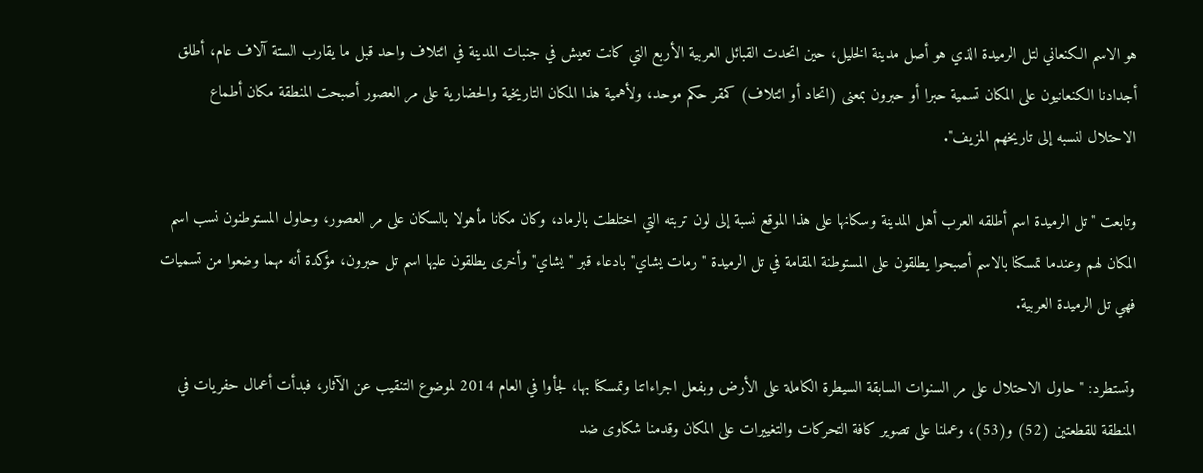هو الاسم الكنعاني لتل الرميدة الذي هو أصل مدينة الخليل، حين اتحدت القبائل العربية الأربع التي كانت تعيش في جنبات المدينة في ائتلاف واحد قبل ما يقارب الستة آلاف عام، أطلق أجدادنا الكنعانيون على المكان تسمية حبرا أو حبرون بمعنى (اتحاد أو ائتلاف) كمقر حكم موحد، ولأهمية هذا المكان التاريخية والحضارية على مر العصور أصبحت المنطقة مكان أطماع الاحتلال لنسبه إلى تاريخهم المزيف".

وتابعت "تل الرميدة اسم أطلقه العرب أهل المدينة وسكانها على هذا الموقع نسبة إلى لون تربته التي اختلطت بالرماد، وكان مكانا مأهولا بالسكان على مر العصور، وحاول المستوطنون نسب اسم المكان لهم وعندما تمسكنا بالاسم أصبحوا يطلقون على المستوطنة المقامة في تل الرميدة "رمات يشاي" بادعاء قبر "يشاي" وأخرى يطلقون عليها اسم تل حبرون، مؤكدة أنه مهما وضعوا من تسميات فهي تل الرميدة العربية.

وتستطرد: "حاول الاحتلال على مر السنوات السابقة السيطرة الكاملة على الأرض وبفعل اجراءاتنا وتمسكنا بها، لجأوا في العام 2014 لموضوع التنقيب عن الآثار، فبدأت أعمال حفريات في المنطقة للقطعتين (52) و(53)، وعملنا على تصوير كافة التحركات والتغييرات على المكان وقدمنا شكاوى ضد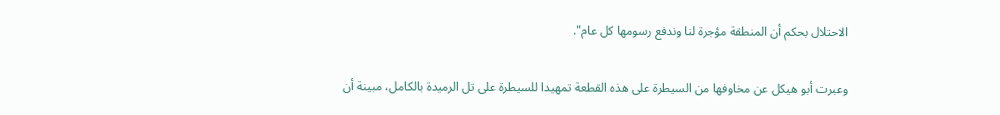الاحتلال بحكم أن المنطقة مؤجرة لنا وندفع رسومها كل عام".

وعبرت أبو هيكل عن مخاوفها من السيطرة على هذه القطعة تمهيدا للسيطرة على تل الرميدة بالكامل، مبينة أن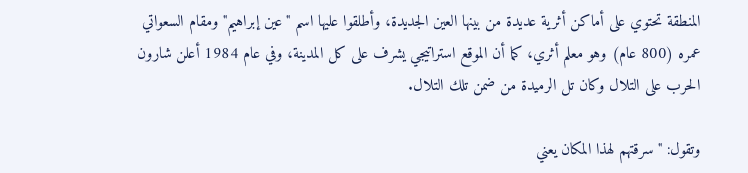المنطقة تحتوي على أماكن أثرية عديدة من بينها العين الجديدة، وأطلقوا عليها اسم "عين إبراهيم" ومقام السعواتي عمره (800 عام) وهو معلم أثري، كما أن الموقع استراتيجي يشرف على كل المدينة، وفي عام 1984 أعلن شارون الحرب على التلال وكان تل الرميدة من ضمن تلك التلال.

وتقول: "سرقتهم لهذا المكان يعني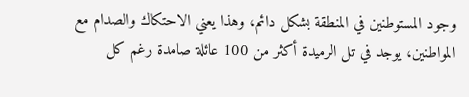وجود المستوطنين في المنطقة بشكل دائم، وهذا يعني الاحتكاك والصدام مع المواطنين، يوجد في تل الرميدة أكثر من 100 عائلة صامدة رغم كل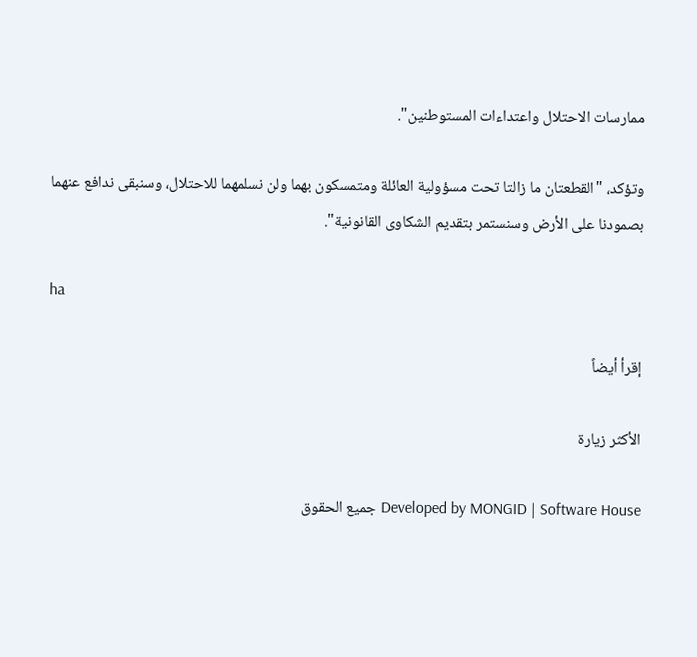ممارسات الاحتلال واعتداءات المستوطنين".

وتؤكد، "القطعتان ما زالتا تحت مسؤولية العائلة ومتمسكون بهما ولن نسلمهما للاحتلال، وسنبقى ندافع عنهما بصمودنا على الأرض وسنستمر بتقديم الشكاوى القانونية".

ha

إقرأ أيضاً

الأكثر زيارة

Developed by MONGID | Software House جميع الحقوق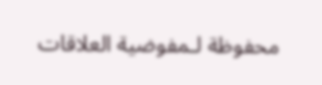محفوظة لـمفوضية العلاقات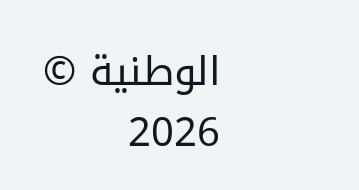الوطنية © 2026